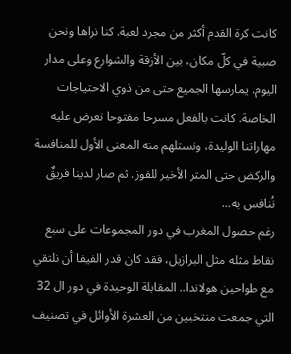كانت كرة القدم أكثر من مجرد لعبة. كنا نراها ونحن صبية في كلّ مكان، بين الأزقة والشوارع وعلى مدار اليوم. يمارسها الجميع حتى من ذوي الاحتياجات الخاصة. كانت بالفعل مسرحا مفتوحا نعرض عليه مهاراتنا الوليدة، ونستلهم منه المعنى الأول للمنافسة والركض حتى المتر الأخير للفوز. ثم صار لدينا فريقٌ نُنافس به...
رغم حصول المغرب في دور المجموعات على سبع نقاط مثله مثل البرازيل، فقد كان قدر الفيفا أن نلتقي مع طواحين هولاندا.. المقابلة الوحيدة في دور ال 32 التي جمعت منتخبين من العشرة الأوائل في تصنيف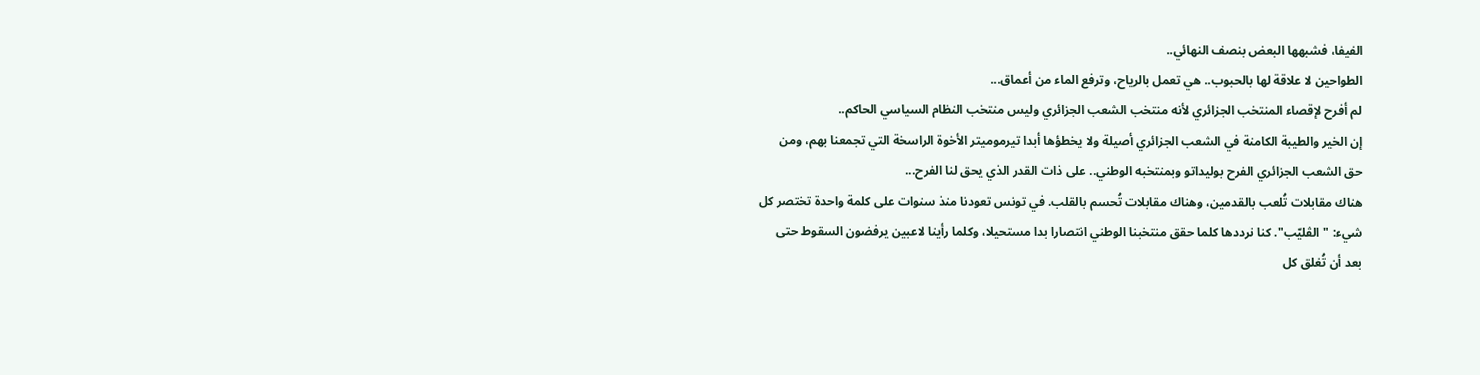الفيفا، فشبهها البعض بنصف النهائي..
الطواحين لا علاقة لها بالحبوب.. هي تعمل بالرياح، وترفع الماء من أعماق...
لم أفرح لإقصاء المنتخب الجزائري لأنه منتخب الشعب الجزائري وليس منتخب النظام السياسي الحاكم..
إن الخير والطيبة الكامنة في الشعب الجزائري أصيلة ولا يخطؤها أبدا تيرموميتر الأخوة الراسخة التي تجمعنا بهم، ومن حق الشعب الجزائري الفرح بوليداتو وبمنتخبه الوطني.. على ذات القدر الذي يحق لنا الفرح...
هناك مقابلات تُلعب بالقدمين، وهناك مقابلات تُحسم بالقلب. في تونس تعودنا منذ سنوات على كلمة واحدة تختصر كل شيء: "الڨليّب". كنا نرددها كلما حقق منتخبنا الوطني انتصارا بدا مستحيلا، وكلما رأينا لاعبين يرفضون السقوط حتى بعد أن تُغلق كل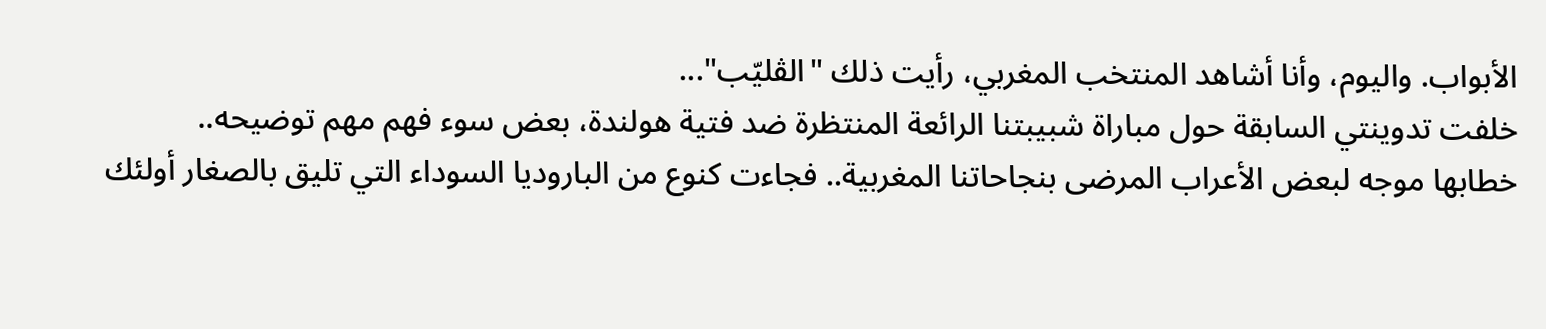الأبواب. واليوم، وأنا أشاهد المنتخب المغربي، رأيت ذلك "الڨليّب"...
خلفت تدوينتي السابقة حول مباراة شبيبتنا الرائعة المنتظرة ضد فتية هولندة، بعض سوء فهم مهم توضيحه..
خطابها موجه لبعض الأعراب المرضى بنجاحاتنا المغربية.. فجاءت كنوع من الباروديا السوداء التي تليق بالصغار أولئك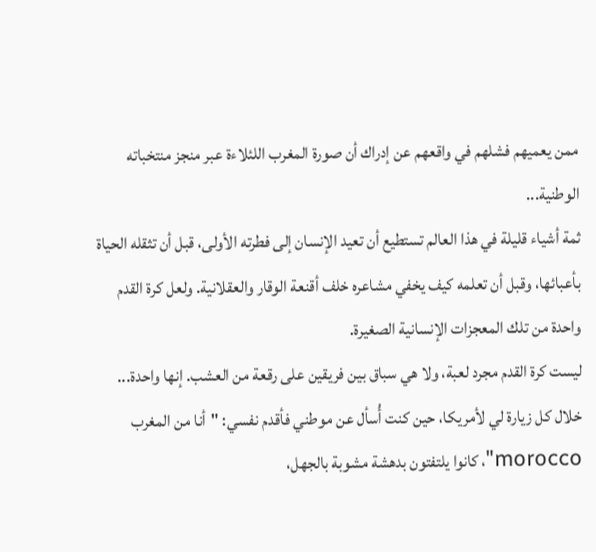ممن يعميهم فشلهم في واقعهم عن إدراك أن صورة المغرب اللئلاءة عبر منجز منتخباته الوطنية...
ثمة أشياء قليلة في هذا العالم تستطيع أن تعيد الإنسان إلى فطرته الأولى، قبل أن تثقله الحياة بأعبائها، وقبل أن تعلمه كيف يخفي مشاعره خلف أقنعة الوقار والعقلانية. ولعل كرة القدم واحدة من تلك المعجزات الإنسانية الصغيرة.
ليست كرة القدم مجرد لعبة، ولا هي سباق بين فريقين على رقعة من العشب. إنها واحدة...
خلال كل زيارة لي لأمريكا، حين كنت أُسأل عن موطني فأقدم نفسي: "أنا من المغرب morocco"، كانوا يلتفتون بدهشة مشوبة بالجهل،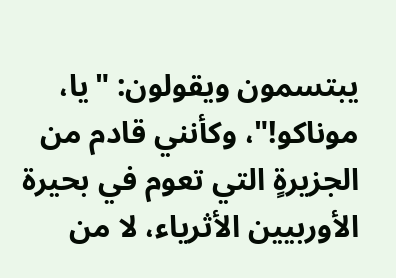يبتسمون ويقولون: "يا، موناكو!"، وكأنني قادم من الجزيرةٍ التي تعوم في بحيرة الأوربيين الأثرياء، لا من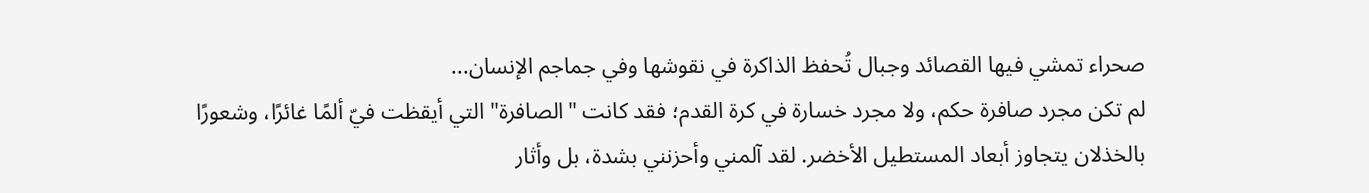صحراء تمشي فيها القصائد وجبال تُحفظ الذاكرة في نقوشها وفي جماجم الإنسان...
لم تكن مجرد صافرة حكم، ولا مجرد خسارة في كرة القدم؛ فقد كانت "الصافرة" التي أيقظت فيّ ألمًا غائرًا، وشعورًا بالخذلان يتجاوز أبعاد المستطيل الأخضر. لقد آلمني وأحزنني بشدة، بل وأثار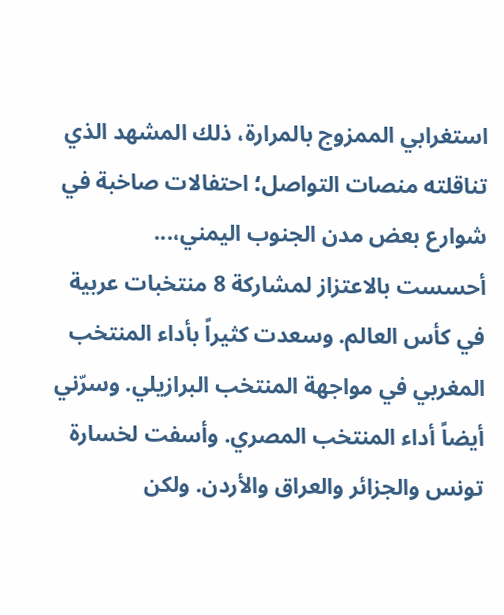استغرابي الممزوج بالمرارة، ذلك المشهد الذي تناقلته منصات التواصل؛ احتفالات صاخبة في شوارع بعض مدن الجنوب اليمني،...
أحسست بالاعتزاز لمشاركة 8 منتخبات عربية في كأس العالم. وسعدت كثيراً بأداء المنتخب المغربي في مواجهة المنتخب البرازيلي. وسرّني أيضاً أداء المنتخب المصري. وأسفت لخسارة تونس والجزائر والعراق والأردن. ولكن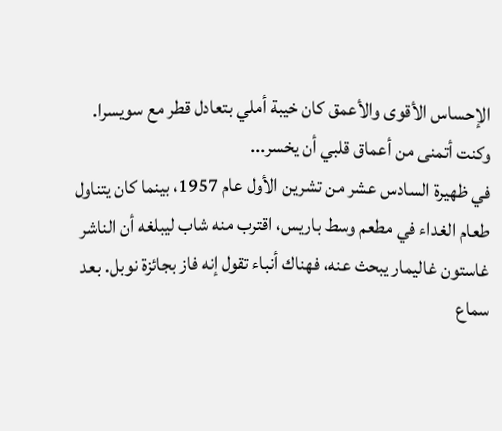الإحساس الأقوى والأعمق كان خيبة أملي بتعادل قطر مع سويسرا. وكنت أتمنى من أعماق قلبي أن يخسر...
في ظهيرة السادس عشر من تشرين الأول عام 1957، بينما كان يتناول طعام الغداء في مطعم وسط باريس، اقترب منه شاب ليبلغه أن الناشر غاستون غاليمار يبحث عنه، فهناك أنباء تقول إنه فاز بجائزة نوبل. بعد سماع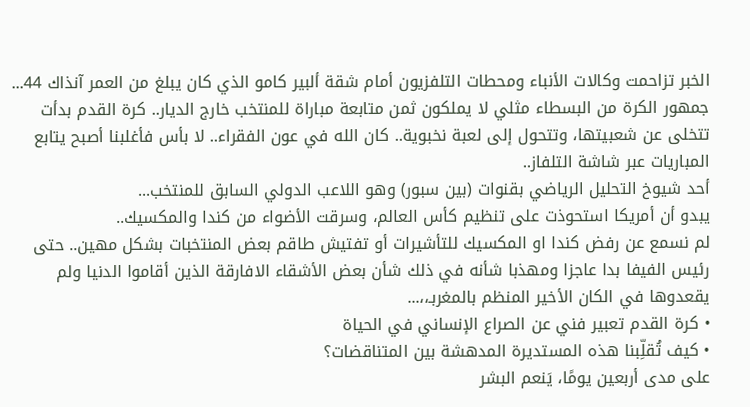الخبر تزاحمت وكالات الأنباء ومحطات التلفزيون أمام شقة ألبير كامو الذي كان يبلغ من العمر آنذاك 44...
جمهور الكرة من البسطاء مثلي لا يملكون ثمن متابعة مباراة للمنتخب خارج الديار.. كرة القدم بدأت تتخلى عن شعبيتها، وتتحول إلى لعبة نخبوية.. كان الله في عون الفقراء.. لا بأس فأغلبنا أصبح يتابع المباريات عبر شاشة التلفاز..
أحد شيوخ التحليل الرياضي بقنوات (بين سبور) وهو اللاعب الدولي السابق للمنتخب...
يبدو أن أمريكا استحوذت على تنظيم كأس العالم، وسرقت الأضواء من كندا والمكسيك..
لم نسمع عن رفض كندا او المكسيك للتأشيرات أو تفتيش طاقم بعض المنتخبات بشكل مهين.. حتى رئيس الفيفا بدا عاجزا ومهذبا شأنه في ذلك شأن بعض الأشقاء الافارقة الذين أقاموا الدنيا ولم يقعدوها في الكان الأخير المنظم بالمغربـ،،...
• كرة القدم تعبير فني عن الصراع الإنساني في الحياة
• كيف تُقلِّبنا هذه المستديرة المدهشة بين المتناقضات؟
على مدى أربعين يومًا، يَنعم البشر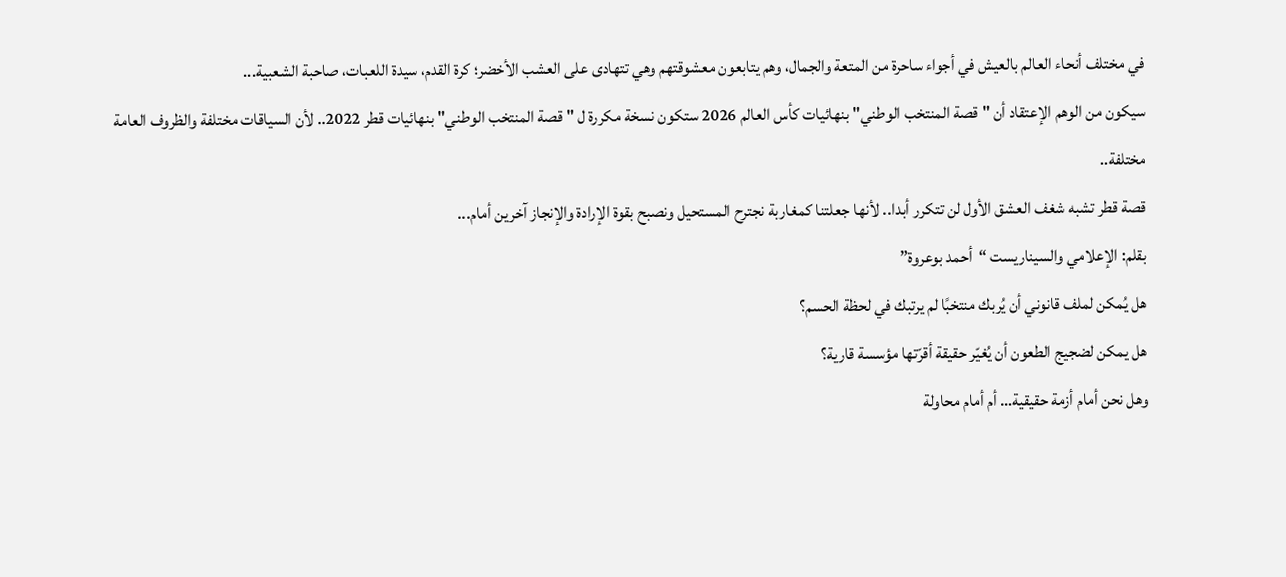في مختلف أنحاء العالم بالعيش في أجواء ساحرة من المتعة والجمال، وهم يتابعون معشوقتهم وهي تتهادى على العشب الأخضر؛ كرة القدم، سيدة اللعبات، صاحبة الشعبية...
سيكون من الوهم الإعتقاد أن "قصة المنتخب الوطني" بنهائيات كأس العالم 2026 ستكون نسخة مكررة ل "قصة المنتخب الوطني" بنهائيات قطر 2022.. لأن السياقات مختلفة والظروف العامة مختلفة..
قصة قطر تشبه شغف العشق الأول لن تتكرر أبدا.. لأنها جعلتنا كمغاربة نجترح المستحيل ونصبح بقوة الإرادة والإنجاز آخرين أمام...
بقلم: الإعلامي والسيناريست “أحمد بوعروة”
هل يُمكن لملف قانوني أن يُربك منتخبًا لم يرتبك في لحظة الحسم؟
هل يمكن لضجيج الطعون أن يُغيّر حقيقة أقرّتها مؤسسة قارية؟
وهل نحن أمام أزمة حقيقية… أم أمام محاولة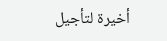أخيرة لتأجيل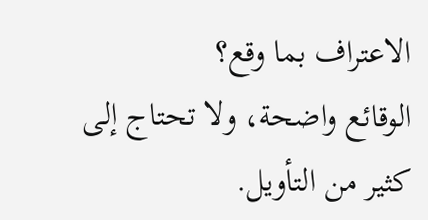الاعتراف بما وقع؟
الوقائع واضحة، ولا تحتاج إلى كثير من التأويل.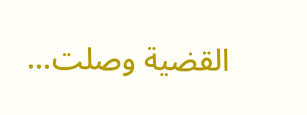القضية وصلت...